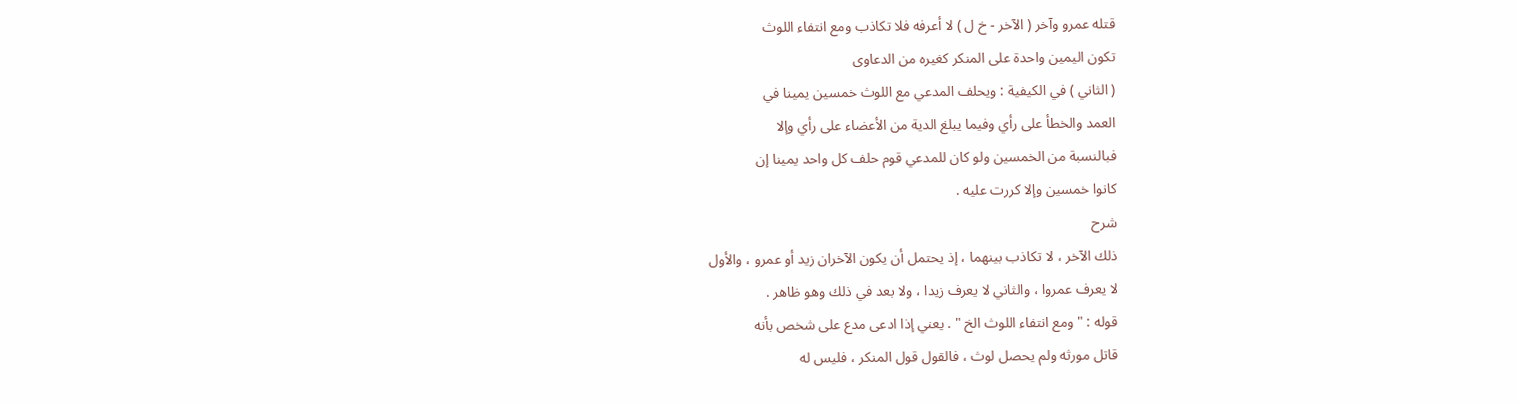قتله عمرو وآخر ( الآخر - خ ل ) لا أعرفه فلا تكاذب ومع انتفاء اللوث
تكون اليمين واحدة على المنكر كغيره من الدعاوى
( الثاني ) في الكيفية : ويحلف المدعي مع اللوث خمسين يمينا في
العمد والخطأ على رأي وفيما يبلغ الدية من الأعضاء على رأي وإلا
فبالنسبة من الخمسين ولو كان للمدعي قوم حلف كل واحد يمينا إن
كانوا خمسين وإلا كررت عليه .
شرح
ذلك الآخر ، لا تكاذب بينهما ، إذ يحتمل أن يكون الآخران زيد أو عمرو ، والأول
لا يعرف عمروا ، والثاني لا يعرف زيدا ، ولا بعد في ذلك وهو ظاهر .
قوله : " ومع انتفاء اللوث الخ " . يعني إذا ادعى مدع على شخص بأنه
قاتل مورثه ولم يحصل لوث ، فالقول قول المنكر ، فليس له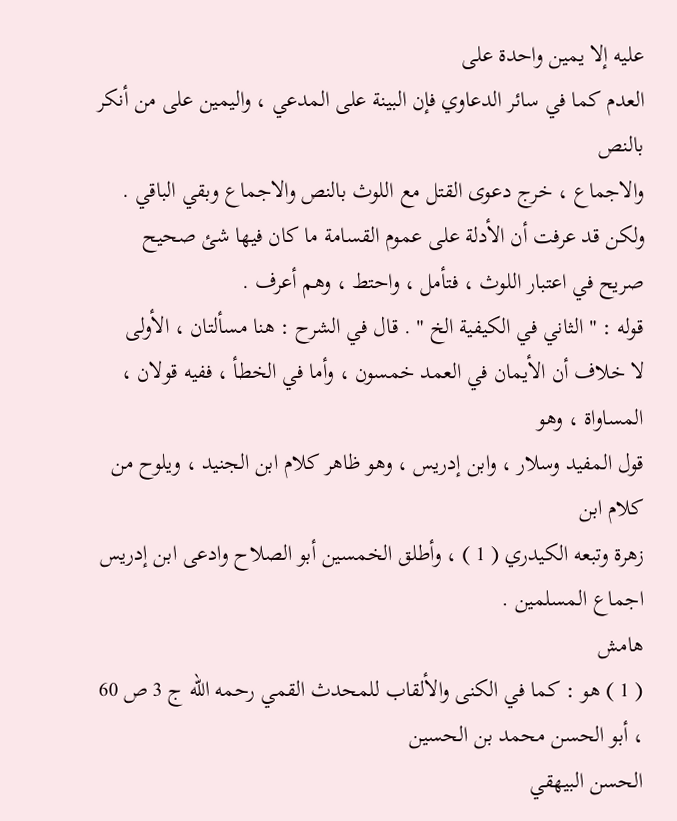عليه إلا يمين واحدة على
العدم كما في سائر الدعاوي فإن البينة على المدعي ، واليمين على من أنكر بالنص
والاجماع ، خرج دعوى القتل مع اللوث بالنص والاجماع وبقي الباقي .
ولكن قد عرفت أن الأدلة على عموم القسامة ما كان فيها شئ صحيح
صريح في اعتبار اللوث ، فتأمل ، واحتط ، وهم أعرف .
قوله : " الثاني في الكيفية الخ " . قال في الشرح : هنا مسألتان ، الأولى
لا خلاف أن الأيمان في العمد خمسون ، وأما في الخطأ ، ففيه قولان ، المساواة ، وهو
قول المفيد وسلار ، وابن إدريس ، وهو ظاهر كلام ابن الجنيد ، ويلوح من كلام ابن
زهرة وتبعه الكيدري ( 1 ) ، وأطلق الخمسين أبو الصلاح وادعى ابن إدريس اجماع المسلمين .
هامش
( 1 ) هو : كما في الكنى والألقاب للمحدث القمي رحمه الله ج 3 ص 60 ، أبو الحسن محمد بن الحسين
الحسن البيهقي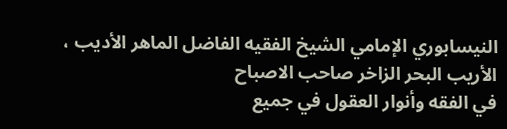النيسابوري الإمامي الشيخ الفقيه الفاضل الماهر الأديب ، الأريب البحر الزاخر صاحب الاصباح
في الفقه وأنوار العقول في جميع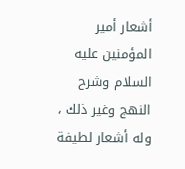أشعار أمير المؤمنين عليه السلام وشرح النهج وغير ذلك ، وله أشعار لطيفة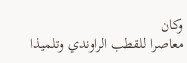وكان
معاصرا للقطب الراوندي وتلميذا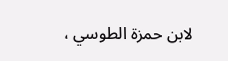لابن حمزة الطوسي ،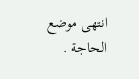انتهى موضع الحاجة .